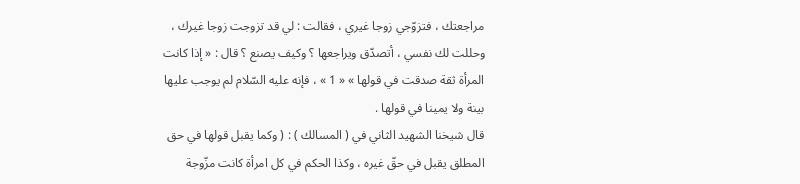مراجعتك ، فتزوّجي زوجا غيري ، فقالت : لي قد تزوجت زوجا غيرك ، وحللت لك نفسي ، أتصدّق ويراجعها ؟ وكيف يصنع ؟ قال : « إذا كانت المرأة ثقة صدقت في قولها » « 1 » ، فإنه عليه السّلام لم يوجب عليها بينة ولا يمينا في قولها .
قال شيخنا الشهيد الثاني في ( المسالك ) : ( وكما يقبل قولها في حق المطلق يقبل في حقّ غيره ، وكذا الحكم في كل امرأة كانت مزّوجة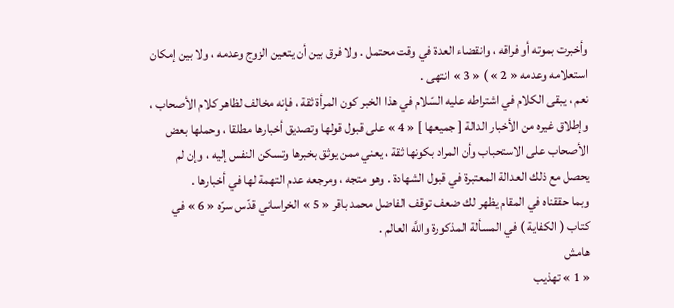وأخبرت بموته أو فراقه ، وانقضاء العدة في وقت محتمل . ولا فرق بين أن يتعين الزوج وعدمه ، ولا بين إمكان استعلامه وعدمه « 2 » ) « 3 » انتهى .
نعم ، يبقى الكلام في اشتراطه عليه السّلام في هذا الخبر كون المرأة ثقة ، فإنه مخالف لظاهر كلام الأصحاب ، وإطلاق غيره من الأخبار الدالة [ جميعها ] « 4 » على قبول قولها وتصديق أخبارها مطلقا ، وحملها بعض الأصحاب على الاستحباب وأن المراد بكونها ثقة ، يعني ممن يوثق بخبرها وتسكن النفس إليه ، وإن لم يحصل مع ذلك العدالة المعتبرة في قبول الشهادة . وهو متجه ، ومرجعه عدم التهمة لها في أخبارها .
وبما حققناه في المقام يظهر لك ضعف توقف الفاضل محمد باقر « 5 » الخراساني قدّس سرّه « 6 » في كتاب ( الكفاية ) في المسألة المذكورة واللَّه العالم .
هامش
« 1 » تهذيب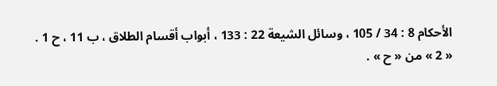الأحكام 8 : 34 / 105 ، وسائل الشيعة 22 : 133 ، أبواب أقسام الطلاق ، ب 11 ، ح 1 .
« 2 » من « ح » .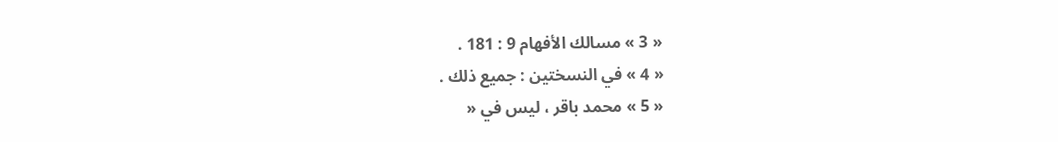« 3 » مسالك الأفهام 9 : 181 .
« 4 » في النسختين : جميع ذلك .
« 5 » محمد باقر ، ليس في «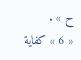ح » .
« 6 » كفاية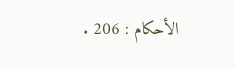الأحكام : 206 .